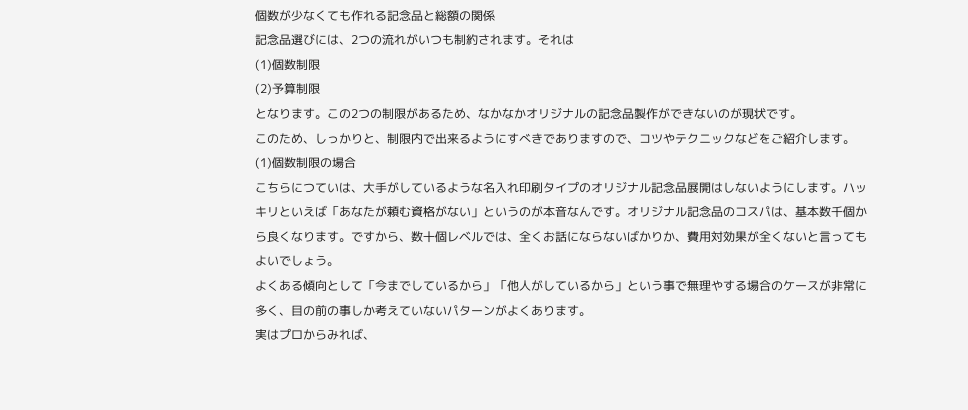個数が少なくても作れる記念品と総額の関係
記念品選びには、2つの流れがいつも制約されます。それは
(1)個数制限
(2)予算制限
となります。この2つの制限があるため、なかなかオリジナルの記念品製作ができないのが現状です。
このため、しっかりと、制限内で出来るようにすべきでありますので、コツやテクニックなどをご紹介します。
(1)個数制限の場合
こちらにつていは、大手がしているような名入れ印刷タイプのオリジナル記念品展開はしないようにします。ハッキリといえば「あなたが頼む資格がない」というのが本音なんです。オリジナル記念品のコスパは、基本数千個から良くなります。ですから、数十個レベルでは、全くお話にならないばかりか、費用対効果が全くないと言ってもよいでしょう。
よくある傾向として「今までしているから」「他人がしているから」という事で無理やする場合のケースが非常に多く、目の前の事しか考えていないパターンがよくあります。
実はプロからみれば、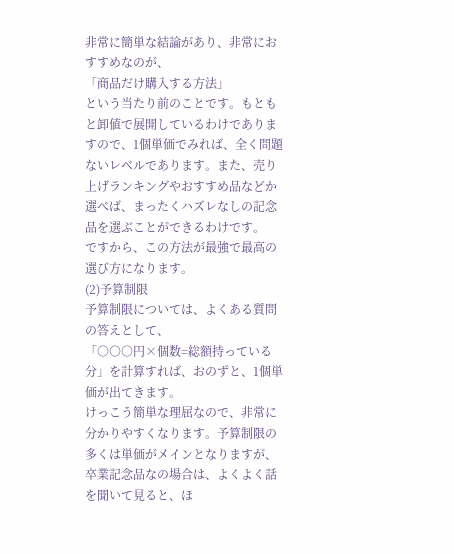非常に簡単な結論があり、非常におすすめなのが、
「商品だけ購入する方法」
という当たり前のことです。もともと卸値で展開しているわけでありますので、1個単価でみれば、全く問題ないレベルであります。また、売り上げランキングやおすすめ品などか選べば、まったくハズレなしの記念品を選ぶことができるわけです。
ですから、この方法が最強で最高の選び方になります。
(2)予算制限
予算制限については、よくある質問の答えとして、
「○○○円×個数=総額持っている分」を計算すれば、おのずと、1個単価が出てきます。
けっこう簡単な理屈なので、非常に分かりやすくなります。予算制限の多くは単価がメインとなりますが、卒業記念品なの場合は、よくよく話を聞いて見ると、ほ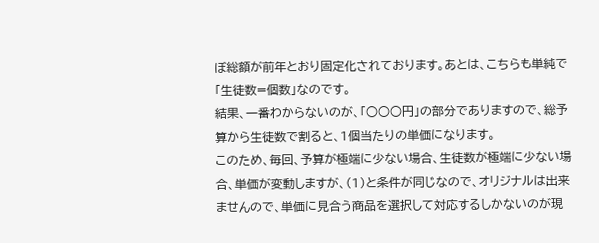ぼ総額が前年とおり固定化されております。あとは、こちらも単純で「生徒数=個数」なのです。
結果、一番わからないのが、「○○○円」の部分でありますので、総予算から生徒数で割ると、1個当たりの単価になります。
このため、毎回、予算が極端に少ない場合、生徒数が極端に少ない場合、単価が変動しますが、(1)と条件が同じなので、オリジナルは出来ませんので、単価に見合う商品を選択して対応するしかないのが現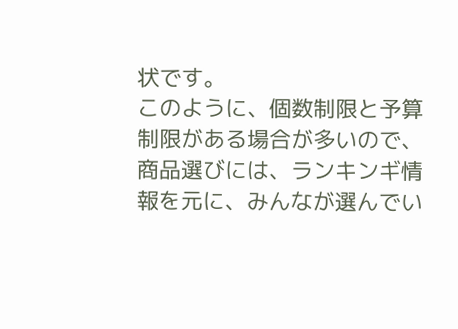状です。
このように、個数制限と予算制限がある場合が多いので、商品選びには、ランキンギ情報を元に、みんなが選んでい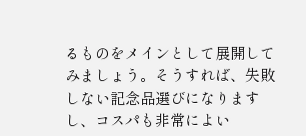るものをメインとして展開してみましょう。そうすれば、失敗しない記念品選びになりますし、コスパも非常によい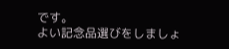です。
よい記念品選びをしましょ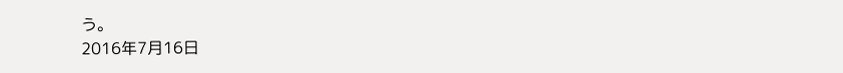う。
2016年7月16日